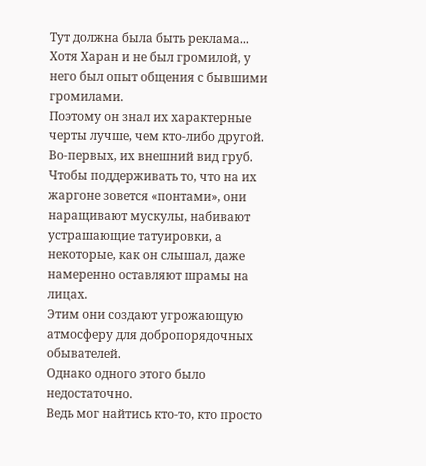Тут должна была быть реклама...
Хотя Харан и не был громилой, у него был опыт общения с бывшими громилами.
Поэтому он знал их характерные черты лучше, чем кто-либо другой.
Во-первых, их внешний вид груб.
Чтобы поддерживать то, что на их жаргоне зовется «понтами», они наращивают мускулы, набивают устрашающие татуировки, а некоторые, как он слышал, даже намеренно оставляют шрамы на лицах.
Этим они создают угрожающую атмосферу для добропорядочных обывателей.
Однако одного этого было недостаточно.
Ведь мог найтись кто-то, кто просто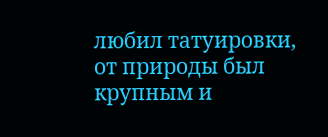любил татуировки, от природы был крупным и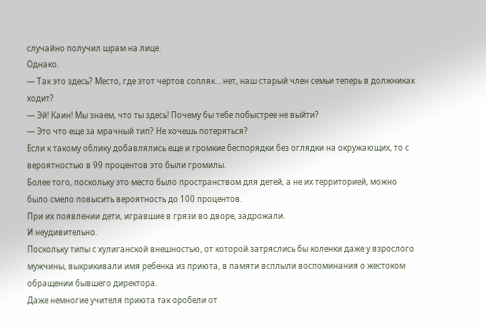случайно получил шрам на лице.
Однако.
— Так это здесь? Место, где этот чертов сопляк… нет, наш старый член семьи теперь в должниках ходит?
— Эй! Каин! Мы знаем, что ты здесь! Почему бы тебе побыстрее не выйти?
— Это что еще за мрачный тип? Не хочешь потеряться?
Если к такому облику добавлялись еще и громкие беспорядки без оглядки на окружающих, то с вероятностью в 99 процентов это были громилы.
Более того, поскольку это место было пространством для детей, а не их территорией, можно было смело повысить вероятность до 100 процентов.
При их появлении дети, игравшие в грязи во дворе, задрожали.
И неудивительно.
Поскольку типы с хулиганской внешностью, от которой затряслись бы коленки даже у взрослого мужчины, выкрикивали имя ребенка из приюта, в памяти всплыли воспоминания о жестоком обращении бывшего директора.
Даже немногие учителя приюта так оробели от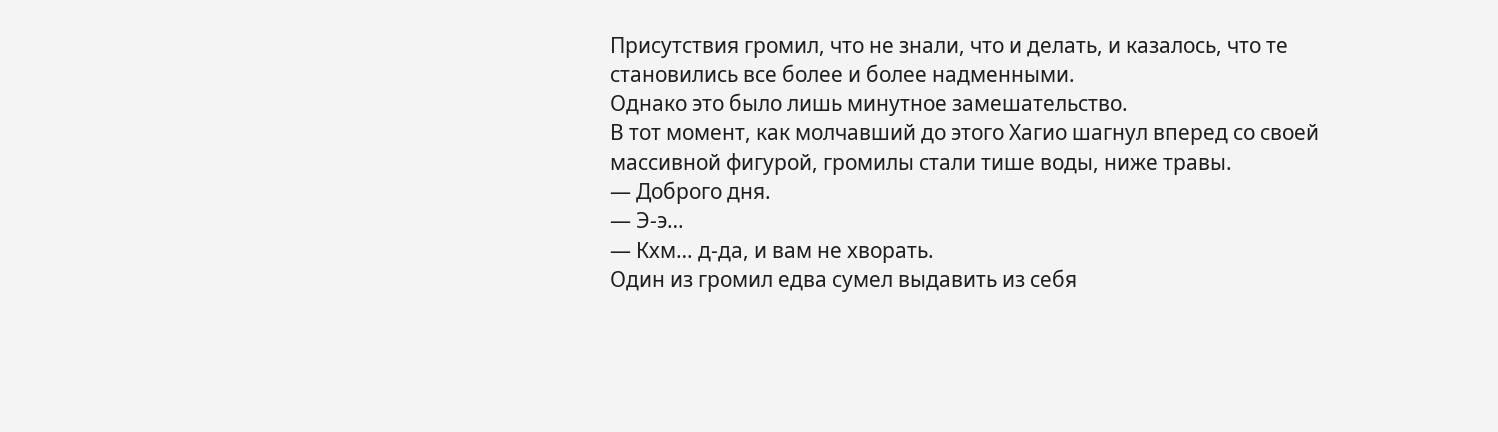Присутствия громил, что не знали, что и делать, и казалось, что те становились все более и более надменными.
Однако это было лишь минутное замешательство.
В тот момент, как молчавший до этого Хагио шагнул вперед со своей массивной фигурой, громилы стали тише воды, ниже травы.
— Доброго дня.
— Э-э…
— Кхм… д-да, и вам не хворать.
Один из громил едва сумел выдавить из себя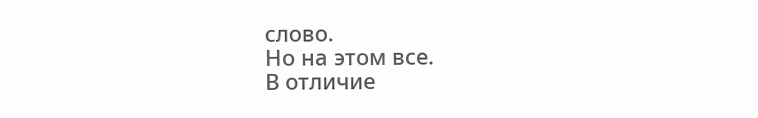слово.
Но на этом все.
В отличие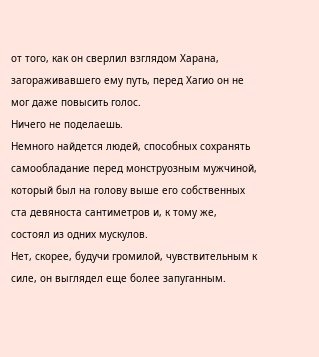от того, как он сверлил взглядом Харана, загораживавшего ему путь, перед Хагио он не мог даже повысить голос.
Ничего не поделаешь.
Немного найдется людей, способных сохранять самообладание перед монструозным мужчиной, который был на голову выше его собственных ста девяноста сантиметров и, к тому же, состоял из одних мускулов.
Нет, скорее, будучи громилой, чувствительным к силе, он выглядел еще более запуганным.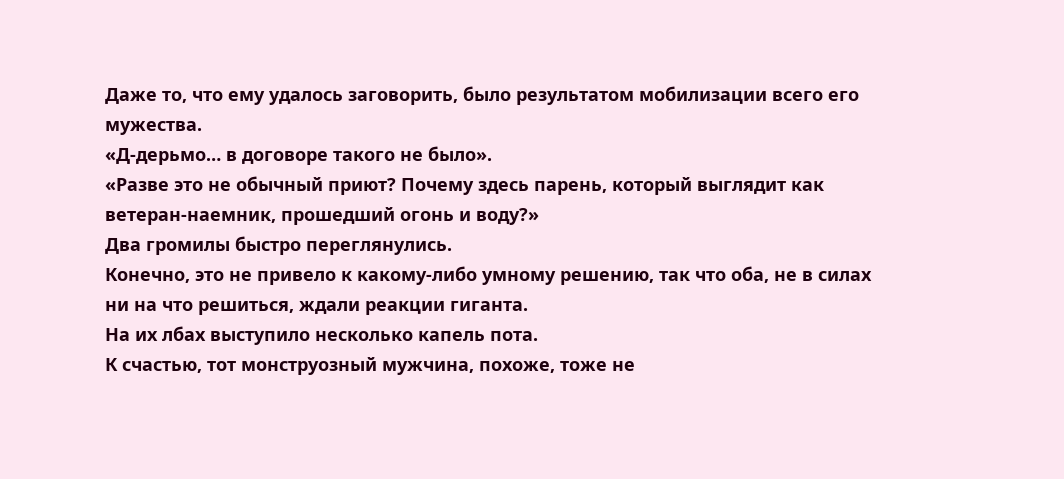Даже то, что ему удалось заговорить, было результатом мобилизации всего его мужества.
«Д-дерьмо… в договоре такого не было».
«Разве это не обычный приют? Почему здесь парень, который выглядит как ветеран-наемник, прошедший огонь и воду?»
Два громилы быстро переглянулись.
Конечно, это не привело к какому-либо умному решению, так что оба, не в силах ни на что решиться, ждали реакции гиганта.
На их лбах выступило несколько капель пота.
К счастью, тот монструозный мужчина, похоже, тоже не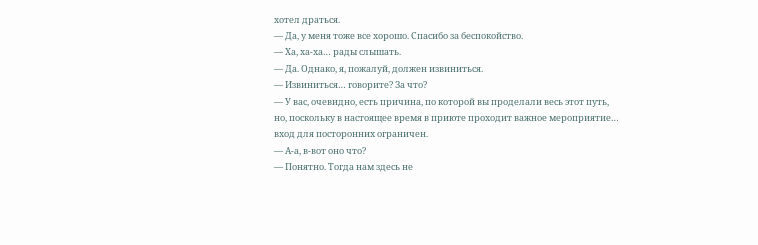хотел драться.
— Да, у меня тоже все хорошо. Спасибо за беспокойство.
— Ха, ха-ха… рады слышать.
— Да. Однако, я, пожалуй, должен извиниться.
— Извиниться… говорите? За что?
— У вас, очевидно, есть причина, по которой вы проделали весь этот путь, но, поскольку в настоящее время в приюте проходит важное мероприятие… вход для посторонних ограничен.
— А-а, в-вот оно что?
— Понятно. Тогда нам здесь не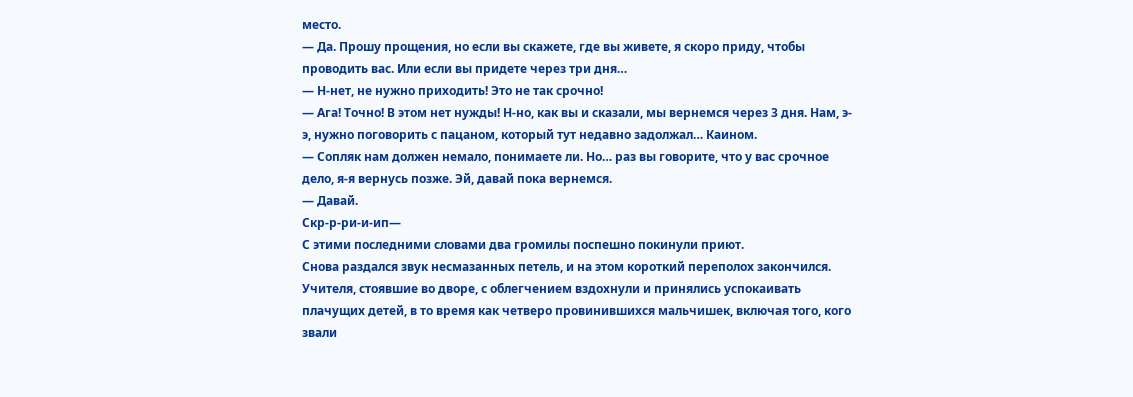место.
— Да. Прошу прощения, но если вы скажете, где вы живете, я скоро приду, чтобы проводить вас. Или если вы придете через три дня…
— Н-нет, не нужно приходить! Это не так срочно!
— Ага! Точно! В этом нет нужды! Н-но, как вы и сказали, мы вернемся через 3 дня. Нам, э-э, нужно поговорить с пацаном, который тут недавно задолжал… Каином.
— Сопляк нам должен немало, понимаете ли. Но… раз вы говорите, что у вас срочное дело, я-я вернусь позже. Эй, давай пока вернемся.
— Давай.
Скр-р-ри-и-ип—
С этими последними словами два громилы поспешно покинули приют.
Снова раздался звук несмазанных петель, и на этом короткий переполох закончился.
Учителя, стоявшие во дворе, с облегчением вздохнули и принялись успокаивать плачущих детей, в то время как четверо провинившихся мальчишек, включая того, кого звали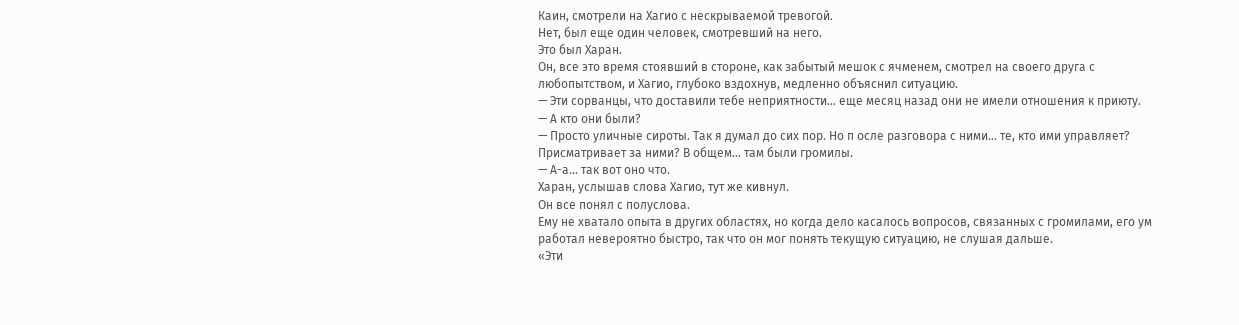Каин, смотрели на Хагио с нескрываемой тревогой.
Нет, был еще один человек, смотревший на него.
Это был Харан.
Он, все это время стоявший в стороне, как забытый мешок с ячменем, смотрел на своего друга с любопытством, и Хагио, глубоко вздохнув, медленно объяснил ситуацию.
— Эти сорванцы, что доставили тебе неприятности… еще месяц назад они не имели отношения к приюту.
— А кто они были?
— Просто уличные сироты. Так я думал до сих пор. Но п осле разговора с ними… те, кто ими управляет? Присматривает за ними? В общем… там были громилы.
— А-а… так вот оно что.
Харан, услышав слова Хагио, тут же кивнул.
Он все понял с полуслова.
Ему не хватало опыта в других областях, но когда дело касалось вопросов, связанных с громилами, его ум работал невероятно быстро, так что он мог понять текущую ситуацию, не слушая дальше.
«Эти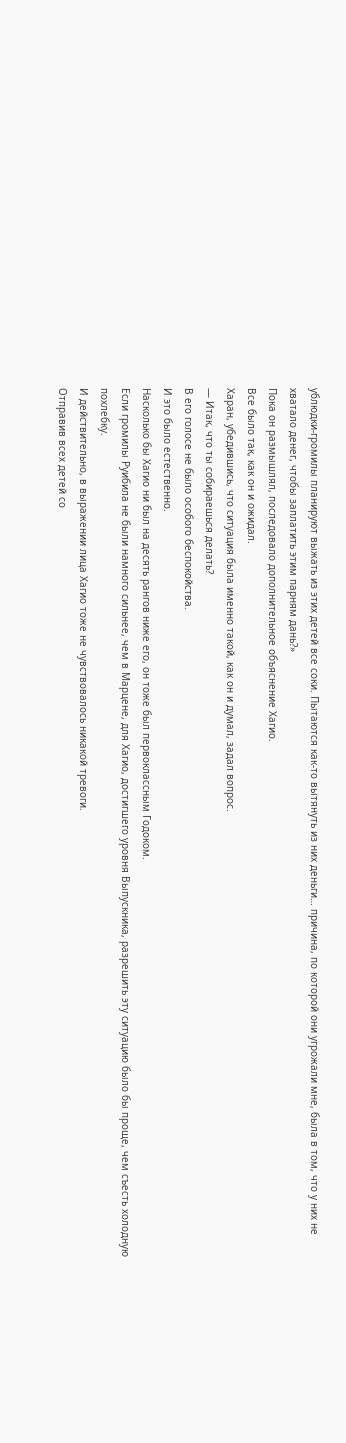ублюдки-громилы планируют выжать из этих детей все соки. Пытаются как-то вытянуть из них деньги… причина, по которой они угрожали мне, была в том, что у них не хватало денег, чтобы заплатить этим парням дань?»
Пока он размышлял, последовало дополнительное объяснение Хагио.
Все было так, как он и ожидал.
Харан, убедившись, что ситуация была именно такой, как он и думал, задал вопрос.
— Итак, что ты собираешься делать?
В его голосе не было особого беспокойства.
И это было естественно.
Насколько бы Хагио ни был на десять рангов ниже его, он тоже был первоклассным Годоком.
Если громилы Руибила не были намного сильнее, чем в Марцене, для Хагио, достигшего уровня Выпускника, разрешить эту ситуацию было бы проще, чем съесть холодную похлебку.
И действительно, в выражении лица Хагио тоже не чувствовалось никакой тревоги.
Отправив всех детей со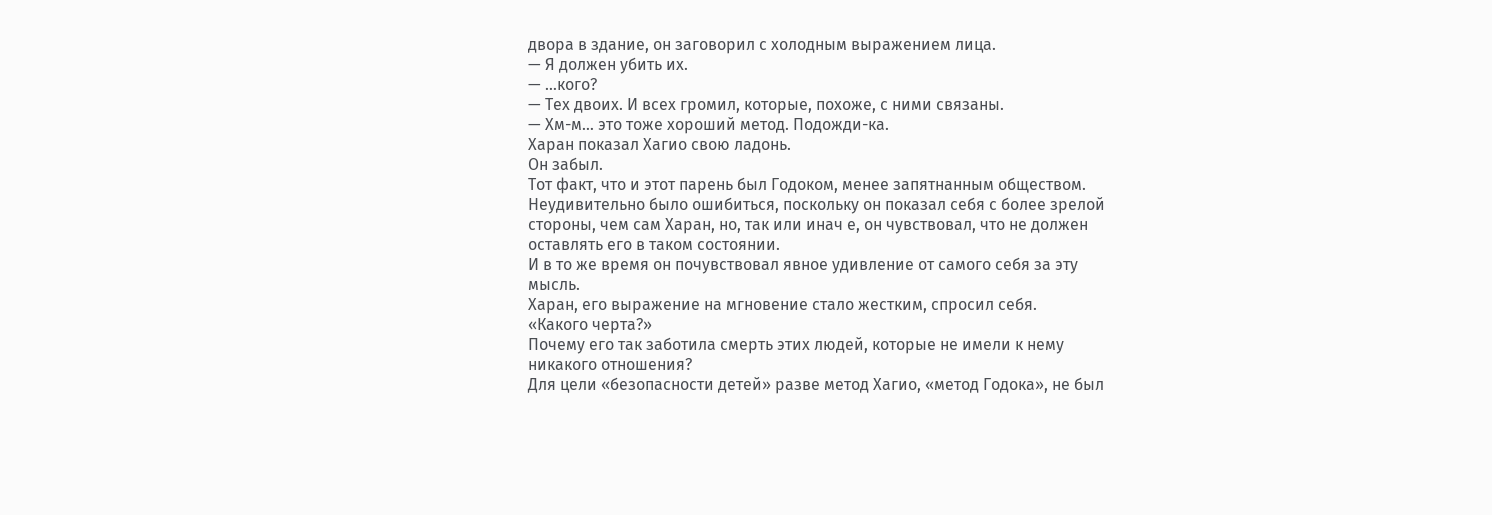двора в здание, он заговорил с холодным выражением лица.
— Я должен убить их.
— …кого?
— Тех двоих. И всех громил, которые, похоже, с ними связаны.
— Хм-м… это тоже хороший метод. Подожди-ка.
Харан показал Хагио свою ладонь.
Он забыл.
Тот факт, что и этот парень был Годоком, менее запятнанным обществом.
Неудивительно было ошибиться, поскольку он показал себя с более зрелой стороны, чем сам Харан, но, так или инач е, он чувствовал, что не должен оставлять его в таком состоянии.
И в то же время он почувствовал явное удивление от самого себя за эту мысль.
Харан, его выражение на мгновение стало жестким, спросил себя.
«Какого черта?»
Почему его так заботила смерть этих людей, которые не имели к нему никакого отношения?
Для цели «безопасности детей» разве метод Хагио, «метод Годока», не был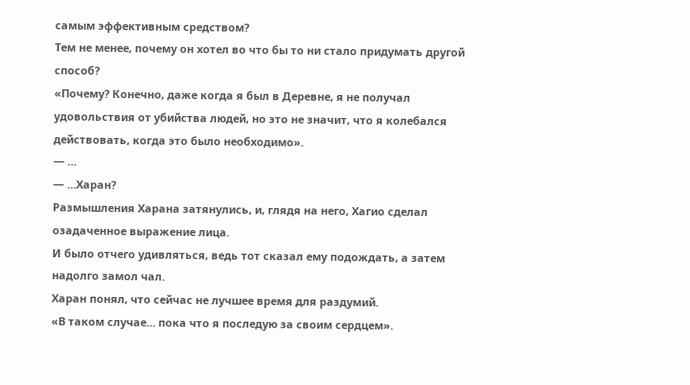самым эффективным средством?
Тем не менее, почему он хотел во что бы то ни стало придумать другой способ?
«Почему? Конечно, даже когда я был в Деревне, я не получал удовольствия от убийства людей, но это не значит, что я колебался действовать, когда это было необходимо».
— …
— …Харан?
Размышления Харана затянулись, и, глядя на него, Хагио сделал озадаченное выражение лица.
И было отчего удивляться, ведь тот сказал ему подождать, а затем надолго замол чал.
Харан понял, что сейчас не лучшее время для раздумий.
«В таком случае… пока что я последую за своим сердцем».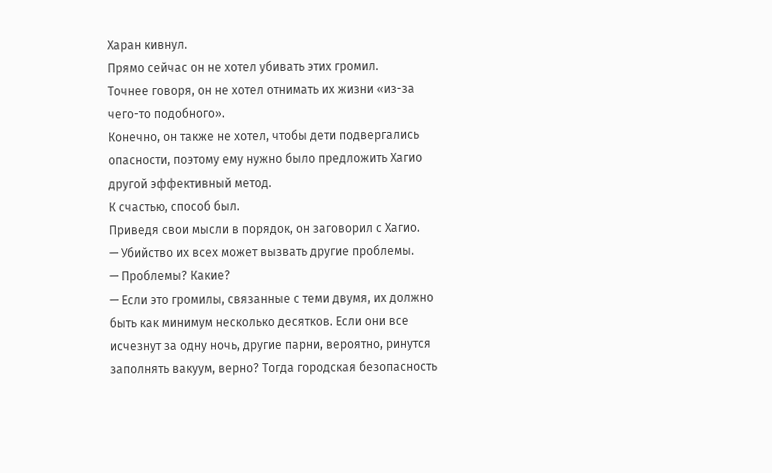Харан кивнул.
Прямо сейчас он не хотел убивать этих громил.
Точнее говоря, он не хотел отнимать их жизни «из-за чего-то подобного».
Конечно, он также не хотел, чтобы дети подвергались опасности, поэтому ему нужно было предложить Хагио другой эффективный метод.
К счастью, способ был.
Приведя свои мысли в порядок, он заговорил с Хагио.
— Убийство их всех может вызвать другие проблемы.
— Проблемы? Какие?
— Если это громилы, связанные с теми двумя, их должно быть как минимум несколько десятков. Если они все исчезнут за одну ночь, другие парни, вероятно, ринутся заполнять вакуум, верно? Тогда городская безопасность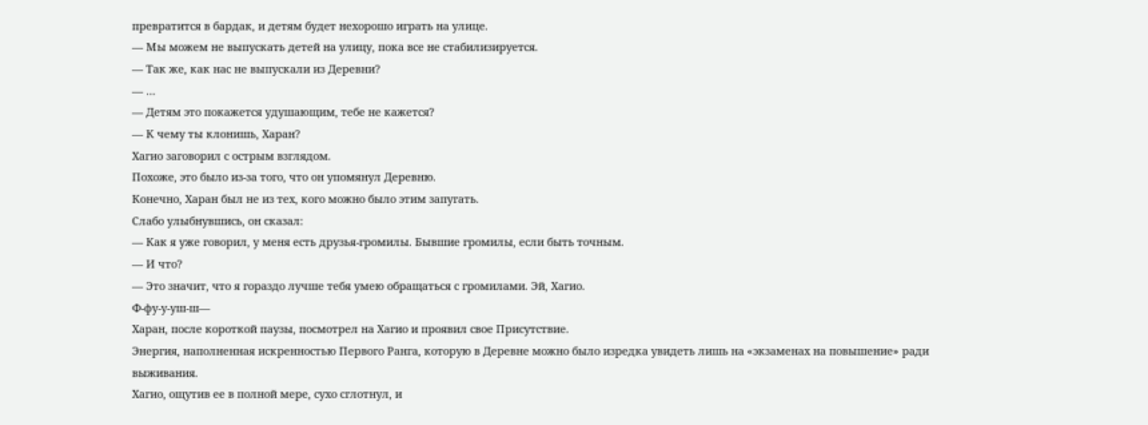превратится в бардак, и детям будет нехорошо играть на улице.
— Мы можем не выпускать детей на улицу, пока все не стабилизируется.
— Так же, как нас не выпускали из Деревни?
— …
— Детям это покажется удушающим, тебе не кажется?
— К чему ты клонишь, Харан?
Хагио заговорил с острым взглядом.
Похоже, это было из-за того, что он упомянул Деревню.
Конечно, Харан был не из тех, кого можно было этим запугать.
Слабо улыбнувшись, он сказал:
— Как я уже говорил, у меня есть друзья-громилы. Бывшие громилы, если быть точным.
— И что?
— Это значит, что я гораздо лучше тебя умею обращаться с громилами. Эй, Хагио.
Ф-фу-у-уш-ш—
Харан, после короткой паузы, посмотрел на Хагио и проявил свое Присутствие.
Энергия, наполненная искренностью Первого Ранга, которую в Деревне можно было изредка увидеть лишь на «экзаменах на повышение» ради выживания.
Хагио, ощутив ее в полной мере, сухо сглотнул, и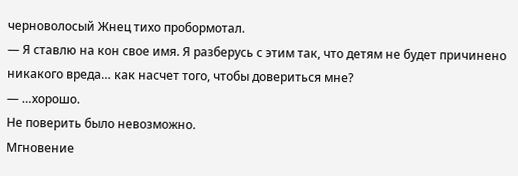черноволосый Жнец тихо пробормотал.
— Я ставлю на кон свое имя. Я разберусь с этим так, что детям не будет причинено никакого вреда… как насчет того, чтобы довериться мне?
— …хорошо.
Не поверить было невозможно.
Мгновение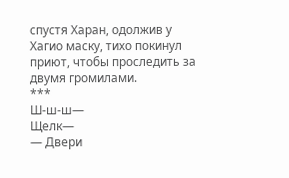спустя Харан, одолжив у Хагио маску, тихо покинул приют, чтобы проследить за двумя громилами.
***
Ш-ш-ш—
Щелк—
— Двери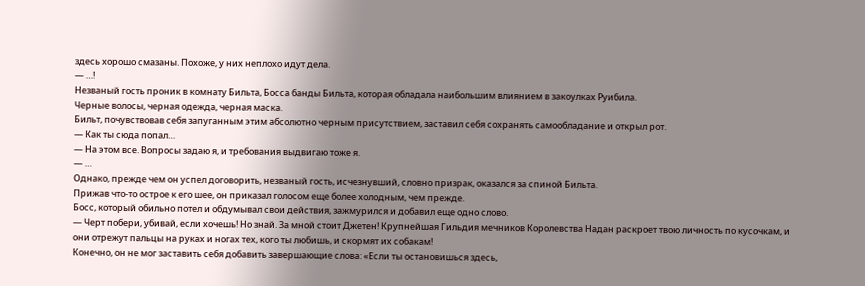здесь хорошо смазаны. Похоже, у них неплохо идут дела.
— …!
Незваный гость проник в комнату Бильта, Босса банды Бильта, которая обладала наибольшим влиянием в закоулках Руибила.
Черные волосы, черная одежда, черная маска.
Бильт, почувствовав себя запуганным этим абсолютно черным присутствием, заставил себя сохранять самообладание и открыл рот.
— Как ты сюда попал…
— На этом все. Вопросы задаю я, и требования выдвигаю тоже я.
— …
Однако, прежде чем он успел договорить, незваный гость, исчезнувший, словно призрак, оказался за спиной Бильта.
Прижав что-то острое к его шее, он приказал голосом еще более холодным, чем прежде.
Босс, который обильно потел и обдумывал свои действия, зажмурился и добавил еще одно слово.
— Черт побери, убивай, если хочешь! Но знай. За мной стоит Джетен! Крупнейшая Гильдия мечников Королевства Надан раскроет твою личность по кусочкам, и они отрежут пальцы на руках и ногах тех, кого ты любишь, и скормят их собакам!
Конечно, он не мог заставить себя добавить завершающие слова: «Если ты остановишься здесь,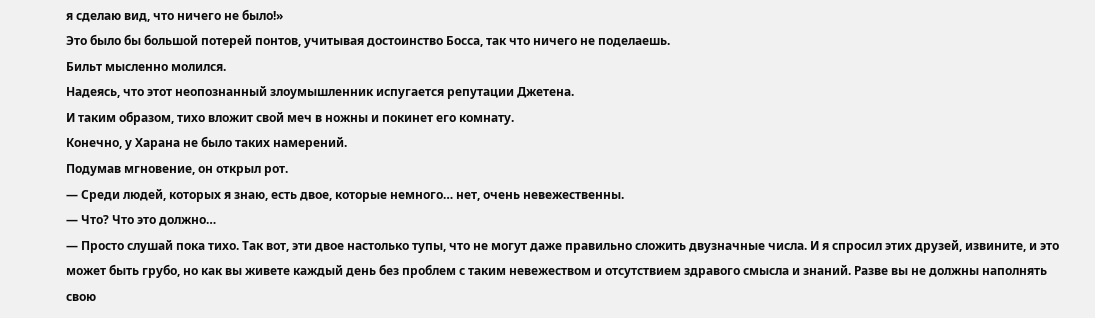я сделаю вид, что ничего не было!»
Это было бы большой потерей понтов, учитывая достоинство Босса, так что ничего не поделаешь.
Бильт мысленно молился.
Надеясь, что этот неопознанный злоумышленник испугается репутации Джетена.
И таким образом, тихо вложит свой меч в ножны и покинет его комнату.
Конечно, у Харана не было таких намерений.
Подумав мгновение, он открыл рот.
— Среди людей, которых я знаю, есть двое, которые немного… нет, очень невежественны.
— Что? Что это должно…
— Просто слушай пока тихо. Так вот, эти двое настолько тупы, что не могут даже правильно сложить двузначные числа. И я спросил этих друзей, извините, и это может быть грубо, но как вы живете каждый день без проблем с таким невежеством и отсутствием здравого смысла и знаний. Разве вы не должны наполнять свою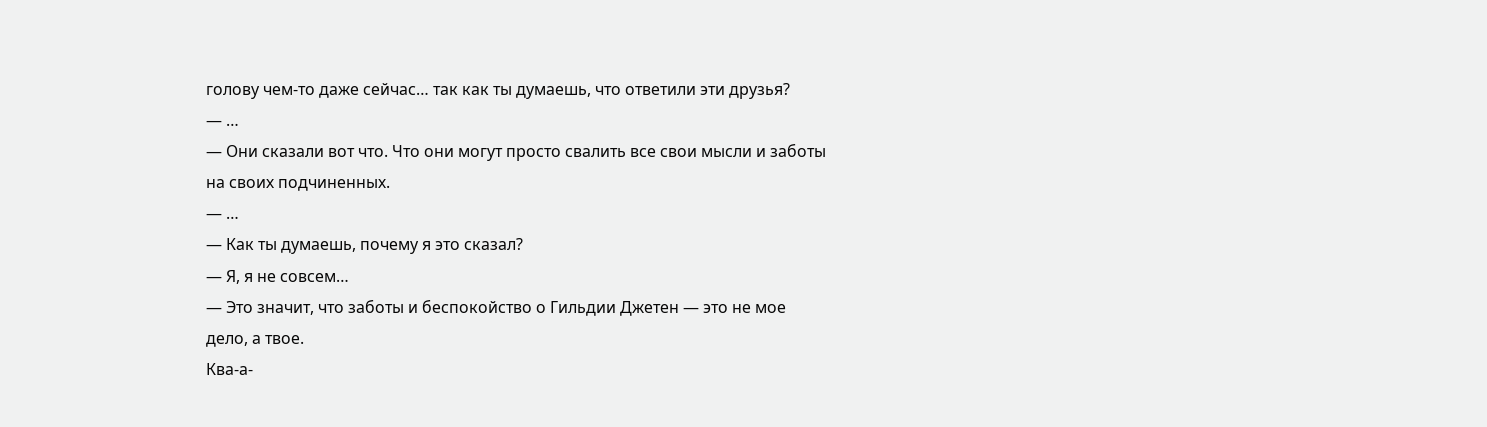голову чем-то даже сейчас… так как ты думаешь, что ответили эти друзья?
— …
— Они сказали вот что. Что они могут просто свалить все свои мысли и заботы на своих подчиненных.
— …
— Как ты думаешь, почему я это сказал?
— Я, я не совсем…
— Это значит, что заботы и беспокойство о Гильдии Джетен — это не мое дело, а твое.
Ква-а-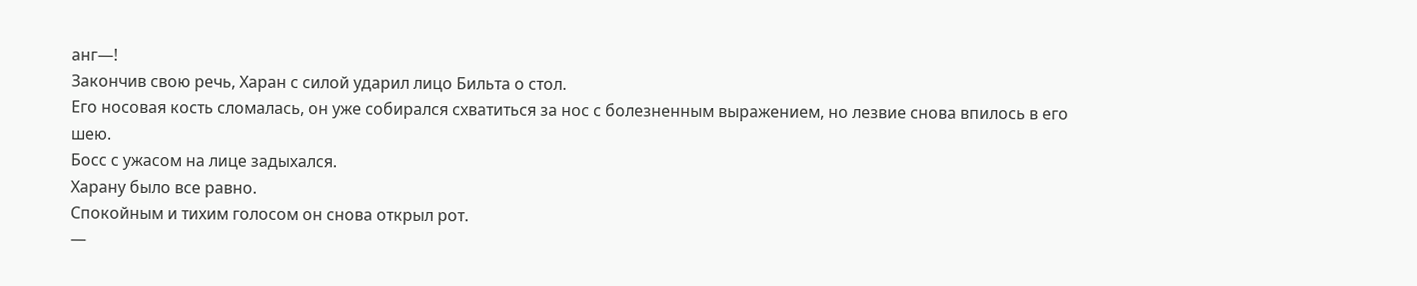анг—!
Закончив свою речь, Харан с силой ударил лицо Бильта о стол.
Его носовая кость сломалась, он уже собирался схватиться за нос с болезненным выражением, но лезвие снова впилось в его шею.
Босс с ужасом на лице задыхался.
Харану было все равно.
Спокойным и тихим голосом он снова открыл рот.
—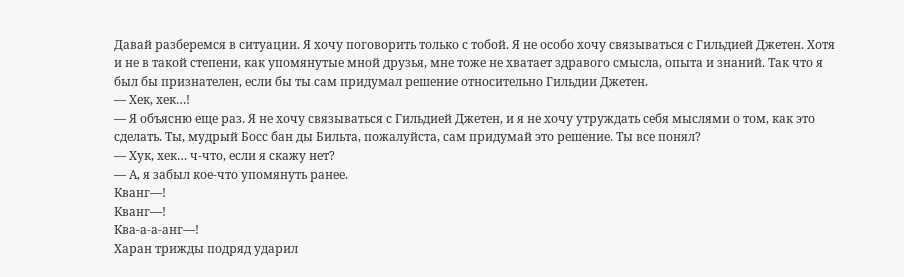Давай разберемся в ситуации. Я хочу поговорить только с тобой. Я не особо хочу связываться с Гильдией Джетен. Хотя и не в такой степени, как упомянутые мной друзья, мне тоже не хватает здравого смысла, опыта и знаний. Так что я был бы признателен, если бы ты сам придумал решение относительно Гильдии Джетен.
— Хек, хек…!
— Я объясню еще раз. Я не хочу связываться с Гильдией Джетен, и я не хочу утруждать себя мыслями о том, как это сделать. Ты, мудрый Босс бан ды Бильта, пожалуйста, сам придумай это решение. Ты все понял?
— Хук, хек… ч-что, если я скажу нет?
— А, я забыл кое-что упомянуть ранее.
Кванг—!
Кванг—!
Ква-а-а-анг—!
Харан трижды подряд ударил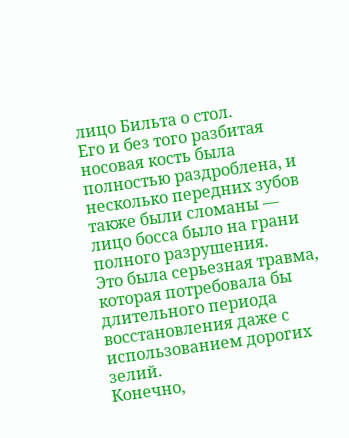лицо Бильта о стол.
Его и без того разбитая носовая кость была полностью раздроблена, и несколько передних зубов также были сломаны — лицо босса было на грани полного разрушения.
Это была серьезная травма, которая потребовала бы длительного периода восстановления даже с использованием дорогих зелий.
Конечно,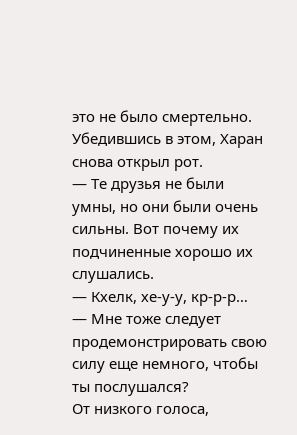это не было смертельно.
Убедившись в этом, Харан снова открыл рот.
— Те друзья не были умны, но они были очень сильны. Вот почему их подчиненные хорошо их слушались.
— Кхелк, хе-у-у, кр-р-р…
— Мне тоже следует продемонстрировать свою силу еще немного, чтобы ты послушался?
От низкого голоса,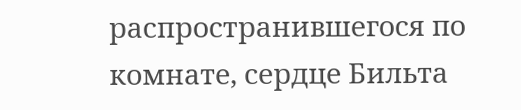распространившегося по комнате, сердце Бильта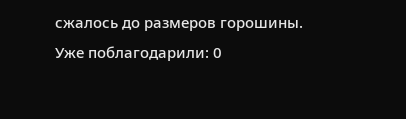сжалось до размеров горошины.
Уже поблагодарили: 0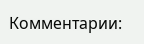Комментарии: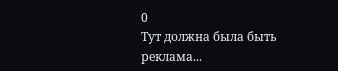0
Тут должна была быть реклама...